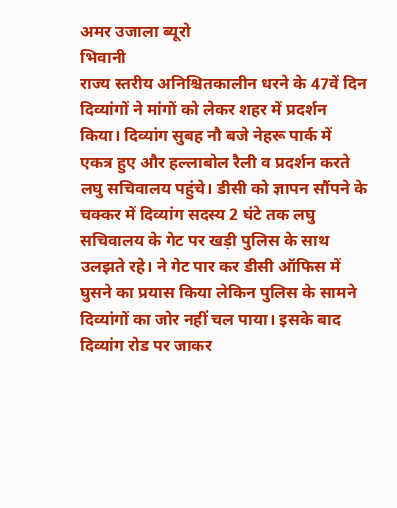अमर उजाला ब्यूरो
भिवानी
राज्य स्तरीय अनिश्चितकालीन धरने के 47वें दिन दिव्यांगों ने मांगों को लेकर शहर में प्रदर्शन किया। दिव्यांग सुबह नौ बजे नेहरू पार्क में एकत्र हुए और हल्लाबोल रैली व प्रदर्शन करते लघु सचिवालय पहुंचे। डीसी को ज्ञापन सौंपने के चक्कर में दिव्यांग सदस्य 2 घंटे तक लघु सचिवालय के गेट पर खड़ी पुलिस के साथ उलझते रहे। ने गेट पार कर डीसी ऑफिस में घुसने का प्रयास किया लेकिन पुलिस के सामने दिव्यांगों का जोर नहीं चल पाया। इसके बाद दिव्यांग रोड पर जाकर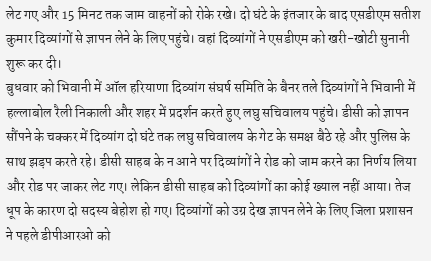लेट गए और 15 मिनट तक जाम वाहनों को रोके रखे। दो घंटे के इंतजार के बाद एसडीएम सतीश कुमार दिव्यांगों से ज्ञापन लेने के लिए पहुंचे। वहां दिव्यांगों ने एसडीएम को खरी-खोटी सुनानी शुरू कर दी।
बुधवार को भिवानी में ऑल हरियाणा दिव्यांग संघर्ष समिति के बैनर तले दिव्यांगों ने भिवानी में हल्लाबोल रैली निकाली और शहर में प्रदर्शन करते हुए लघु सचिवालय पहुंचे। डीसी को ज्ञापन सौंपने के चक्कर में दिव्यांग दो घंटे तक लघु सचिवालय के गेट के समक्ष बैठे रहे और पुलिस के साथ झड़प करते रहे। डीसी साहब के न आने पर दिव्यांगों ने रोड को जाम करने का निर्णय लिया और रोड पर जाकर लेट गए। लेकिन डीसी साहब को दिव्यांगों का कोई ख्याल नहीं आया। तेज धूप के कारण दो सदस्य बेहोश हो गए। दिव्यांगों को उग्र देख ज्ञापन लेने के लिए जिला प्रशासन ने पहले डीपीआरओ को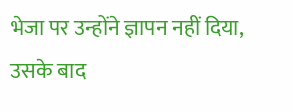भेजा पर उन्होंने ज्ञापन नहीं दिया, उसके बाद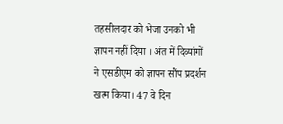तहसीलदार को भेजा उनको भी ज्ञापन नहीं दिया । अंत में दिव्यांगों ने एसडीएम को ज्ञापन सौंप प्रदर्शन खत्म किया। 47 वे दिन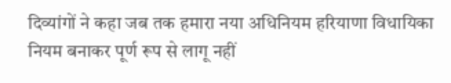दिव्यांगों ने कहा जब तक हमारा नया अधिनियम हरियाणा विधायिका नियम बनाकर पूर्ण रूप से लागू नहीं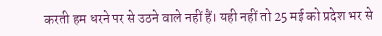करती हम धरने पर से उठने वाले नहीं हैं। यही नहीं तो 25 मई को प्रदेश भर से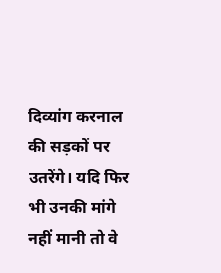दिव्यांग करनाल की सड़कों पर उतरेंगे। यदि फिर भी उनकी मांगे नहीं मानी तो वे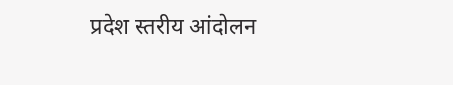प्रदेश स्तरीय आंदोलन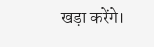खड़ा करेंगे।